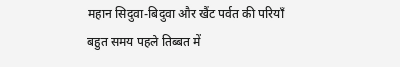महान सिदुवा-बिदुवा और खैंट पर्वत की परियाँ
बहुत समय पहले तिब्बत में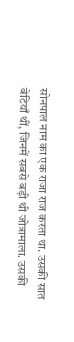सोनपाल नाम का एक राजा राज करता था. उसकी सात बेटियाँ थीं, जिनमें सबसे बड़ी थी जोत्रामाला. उसकी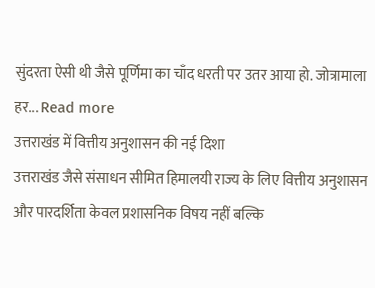सुंदरता ऐसी थी जैसे पूर्णिमा का चाँद धरती पर उतर आया हो. जोत्रामाला हर... Read more
उत्तराखंड में वित्तीय अनुशासन की नई दिशा
उत्तराखंड जैसे संसाधन सीमित हिमालयी राज्य के लिए वित्तीय अनुशासन और पारदर्शिता केवल प्रशासनिक विषय नहीं बल्कि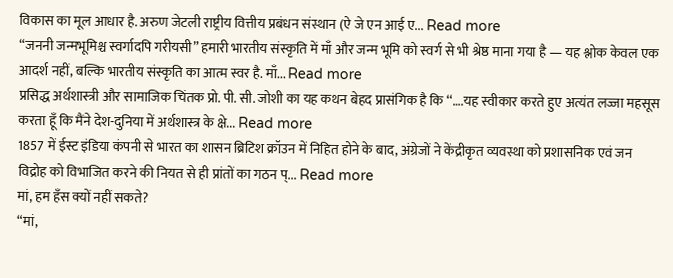विकास का मूल आधार है. अरुण जेटली राष्ट्रीय वित्तीय प्रबंधन संस्थान (ऐ जे एन आई ए... Read more
“जननी जन्मभूमिश्च स्वर्गादपि गरीयसी” हमारी भारतीय संस्कृति में माँ और जन्म भूमि को स्वर्ग से भी श्रेष्ठ माना गया है — यह श्लोक केवल एक आदर्श नहीं, बल्कि भारतीय संस्कृति का आत्म स्वर है. माँ... Read more
प्रसिद्ध अर्थशास्त्री और सामाजिक चिंतक प्रो. पी. सी. जोशी का यह कथन बेहद प्रासंगिक है कि ‘‘….यह स्वीकार करते हुए अत्यंत लज्जा महसूस करता हूँ कि मैंने देश-दुनिया में अर्थशास्त्र के क्षे... Read more
1857 में ईस्ट इंडिया कंपनी से भारत का शासन ब्रिटिश क्रॉउन में निहित होने के बाद, अंग्रेजों ने केंद्रीकृत व्यवस्था को प्रशासनिक एवं जन विद्रोह को विभाजित करने की नियत से ही प्रांतों का गठन प्... Read more
मां, हम हँस क्यों नहीं सकते?
“मां,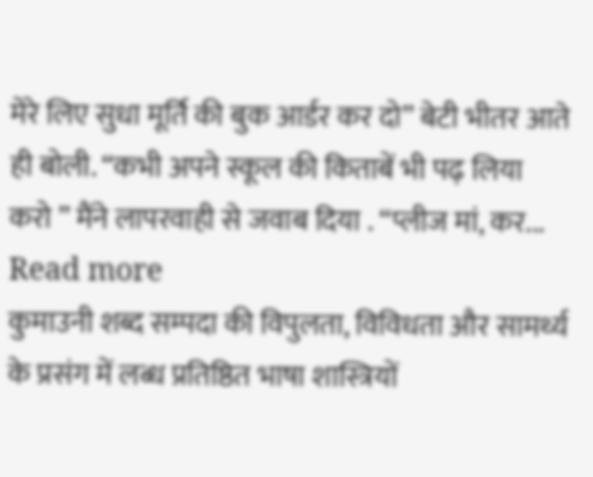मेरे लिए सुधा मूर्ति की बुक आर्डर कर दो” बेटी भीतर आते ही बोली. “कभी अपने स्कूल की किताबें भी पढ़ लिया करो ” मैंने लापरवाही से जवाब दिया . “प्लीज मां, कर... Read more
कुमाउनी शब्द सम्पदा की विपुलता, विविधता और सामर्थ्य के प्रसंग में लब्ध प्रतिष्ठित भाषा शास्त्रियों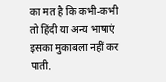का मत है कि कभी-कभी तो हिंदी या अन्य भाषाएं इसका मुकाबला नहीं कर पाती.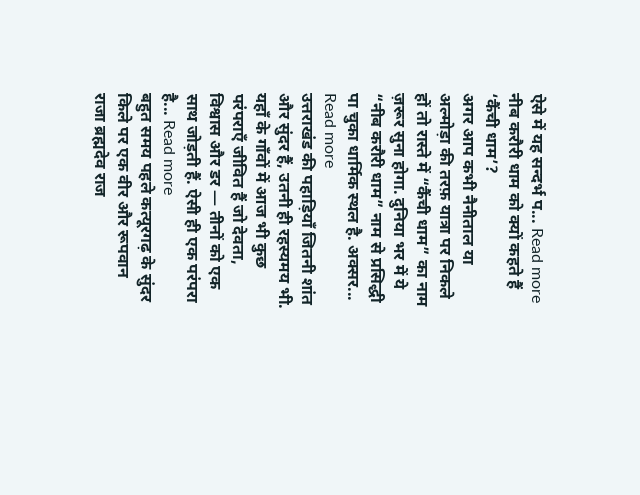ऐसे में यह सन्दर्भ प... Read more
नीब करौरी धाम को क्यों कहते हैं ‘कैंची धाम’?
अगर आप कभी नैनीताल या अल्मोड़ा की तरफ़ यात्रा पर निकले हों तो रास्ते में “कैंची धाम” का नाम ज़रूर सुना होगा. दुनिया भर में ये “नीब करौरी धाम” नाम से प्रसिद्धी पा चुका धार्मिक स्थल है. अक्सर... Read more
उत्तराखंड की पहाड़ियाँ जितनी शांत और सुंदर हैं, उतनी ही रहस्यमय भी. यहाँ के गाँवों में आज भी कुछ परंपराएँ जीवित हैं जो देवता, विश्वास और डर — तीनों को एक साथ जोड़ती हैं. ऐसी ही एक परंपरा है... Read more
बहुत समय पहले कत्यूरगढ़ के सुंदर किले पर एक वीर और रूपवान राजा ब्रह्मदेव राज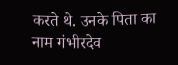करते थे. उनके पिता का नाम गंभीरदेव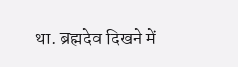था. ब्रह्मदेव दिखने में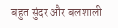बहुत सुंदर और बलशाली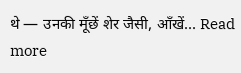थे — उनकी मूँछें शेर जैसी, आँखें... Read more